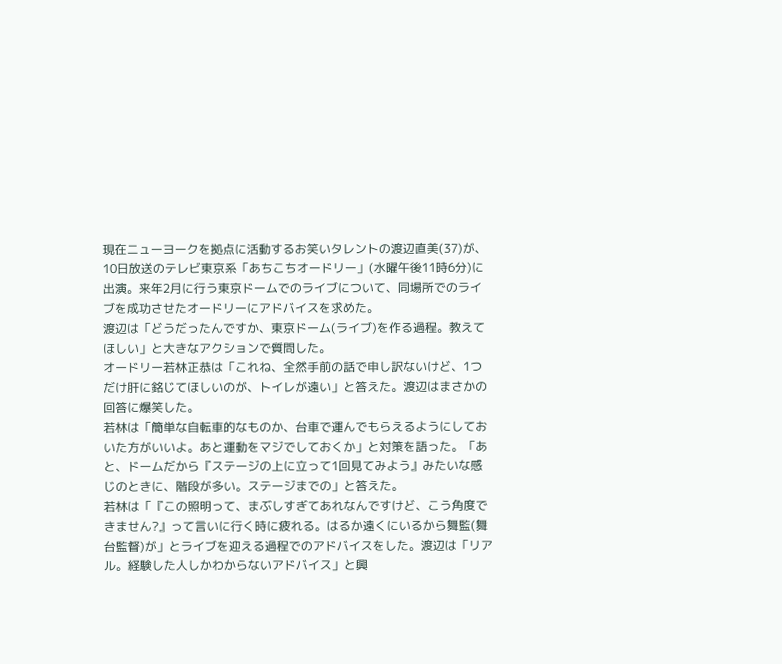現在ニューヨークを拠点に活動するお笑いタレントの渡辺直美(37)が、10日放送のテレビ東京系「あちこちオードリー」(水曜午後11時6分)に出演。来年2月に行う東京ドームでのライブについて、同場所でのライブを成功させたオードリーにアドバイスを求めた。
渡辺は「どうだったんですか、東京ドーム(ライブ)を作る過程。教えてほしい」と大きなアクションで質問した。
オードリー若林正恭は「これね、全然手前の話で申し訳ないけど、1つだけ肝に銘じてほしいのが、トイレが遠い」と答えた。渡辺はまさかの回答に爆笑した。
若林は「簡単な自転車的なものか、台車で運んでもらえるようにしておいた方がいいよ。あと運動をマジでしておくか」と対策を語った。「あと、ドームだから『ステージの上に立って1回見てみよう』みたいな感じのときに、階段が多い。ステージまでの」と答えた。
若林は「『この照明って、まぶしすぎてあれなんですけど、こう角度できません?』って言いに行く時に疲れる。はるか遠くにいるから舞監(舞台監督)が」とライブを迎える過程でのアドバイスをした。渡辺は「リアル。経験した人しかわからないアドバイス」と興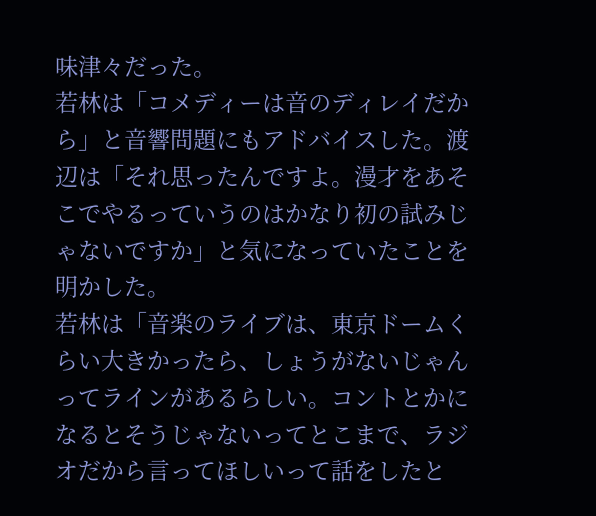味津々だった。
若林は「コメディーは音のディレイだから」と音響問題にもアドバイスした。渡辺は「それ思ったんですよ。漫才をあそこでやるっていうのはかなり初の試みじゃないですか」と気になっていたことを明かした。
若林は「音楽のライブは、東京ドームくらい大きかったら、しょうがないじゃんってラインがあるらしい。コントとかになるとそうじゃないってとこまで、ラジオだから言ってほしいって話をしたと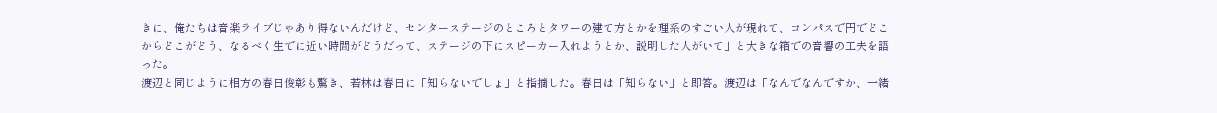きに、俺たちは音楽ライブじゃあり得ないんだけど、センターステージのところとタワーの建て方とかを理系のすごい人が現れて、コンパスで円でどこからどこがどう、なるべく生でに近い時間がどうだって、ステージの下にスピーカー入れようとか、説明した人がいて」と大きな箱での音響の工夫を語った。
渡辺と同じように相方の春日俊彰も驚き、若林は春日に「知らないでしょ」と指摘した。春日は「知らない」と即答。渡辺は「なんでなんですか、一緒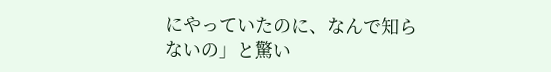にやっていたのに、なんで知らないの」と驚い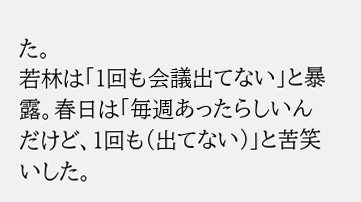た。
若林は「1回も会議出てない」と暴露。春日は「毎週あったらしいんだけど、1回も(出てない)」と苦笑いした。